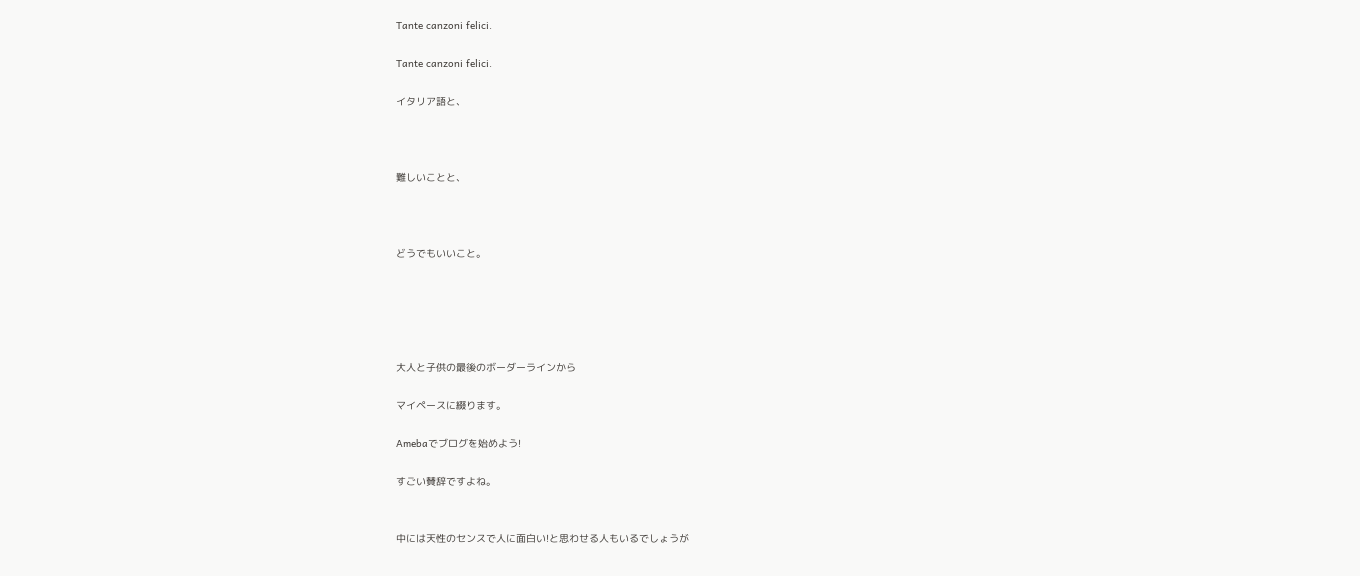Tante canzoni felici.

Tante canzoni felici.

イタリア語と、



難しいことと、



どうでもいいこと。





大人と子供の最後のボーダーラインから

マイペースに綴ります。

Amebaでブログを始めよう!

すごい賛辞ですよね。


中には天性のセンスで人に面白い!と思わせる人もいるでしょうが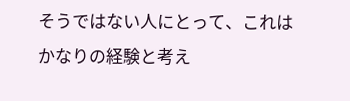そうではない人にとって、これはかなりの経験と考え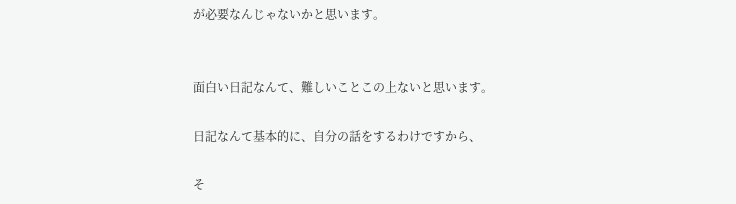が必要なんじゃないかと思います。


面白い日記なんて、難しいことこの上ないと思います。

日記なんて基本的に、自分の話をするわけですから、

そ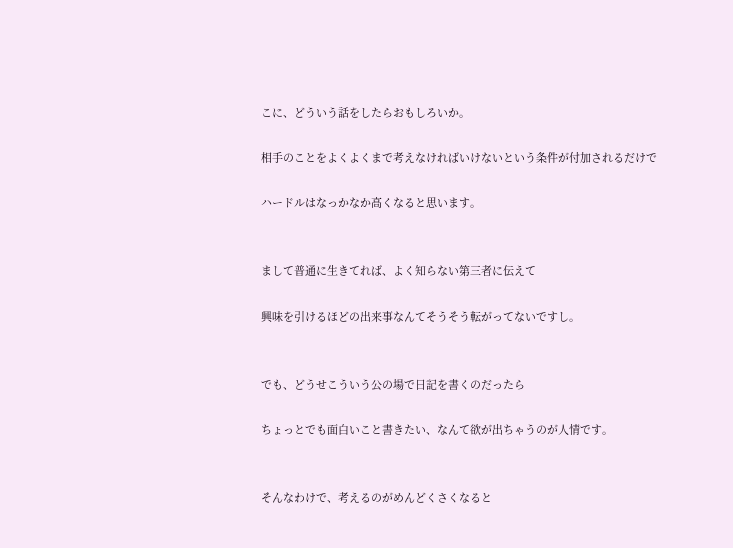こに、どういう話をしたらおもしろいか。

相手のことをよくよくまで考えなければいけないという条件が付加されるだけで

ハードルはなっかなか高くなると思います。


まして普通に生きてれば、よく知らない第三者に伝えて

興味を引けるほどの出来事なんてそうそう転がってないですし。


でも、どうせこういう公の場で日記を書くのだったら

ちょっとでも面白いこと書きたい、なんて欲が出ちゃうのが人情です。


そんなわけで、考えるのがめんどくさくなると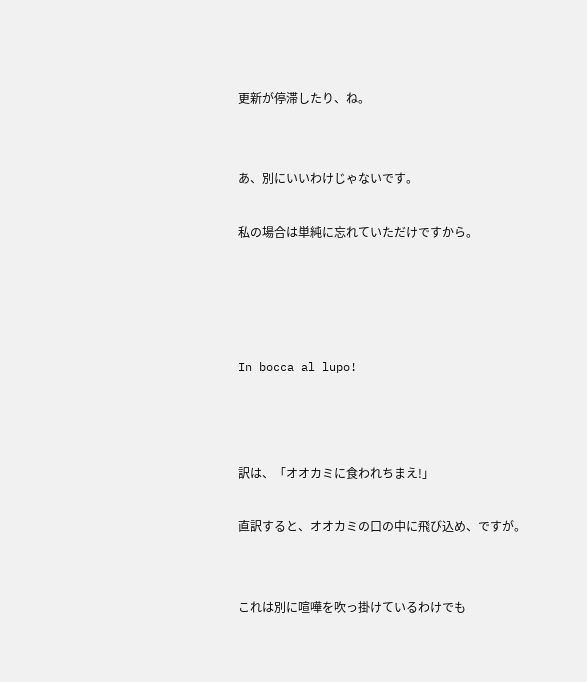更新が停滞したり、ね。


あ、別にいいわけじゃないです。

私の場合は単純に忘れていただけですから。




In bocca al lupo!



訳は、「オオカミに食われちまえ!」

直訳すると、オオカミの口の中に飛び込め、ですが。


これは別に喧嘩を吹っ掛けているわけでも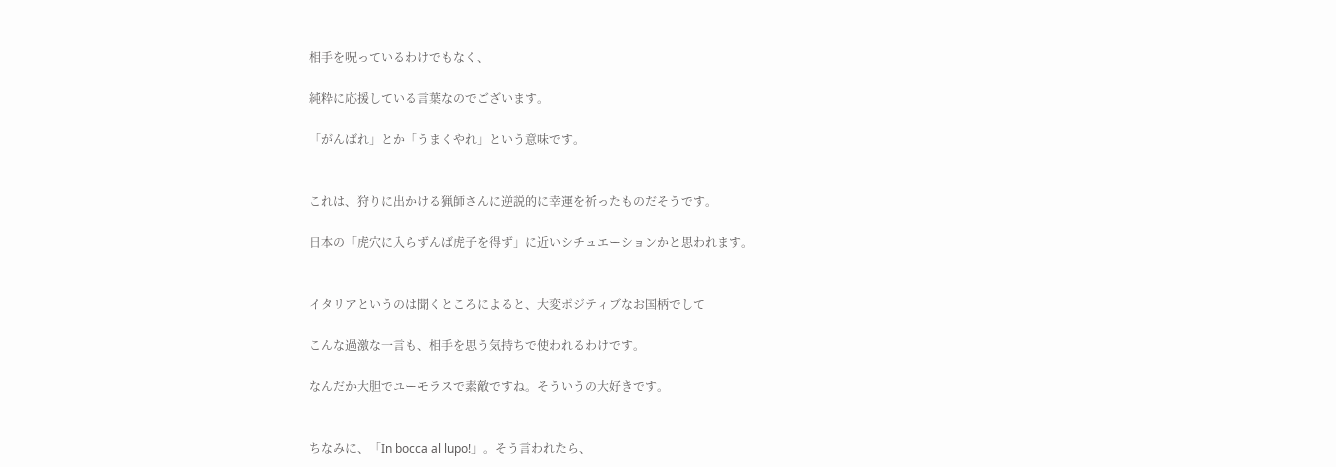相手を呪っているわけでもなく、

純粋に応援している言葉なのでございます。

「がんばれ」とか「うまくやれ」という意味です。


これは、狩りに出かける猟師さんに逆説的に幸運を祈ったものだそうです。

日本の「虎穴に入らずんば虎子を得ず」に近いシチュエーションかと思われます。


イタリアというのは聞くところによると、大変ポジティブなお国柄でして

こんな過激な一言も、相手を思う気持ちで使われるわけです。

なんだか大胆でユーモラスで素敵ですね。そういうの大好きです。


ちなみに、「In bocca al lupo!」。そう言われたら、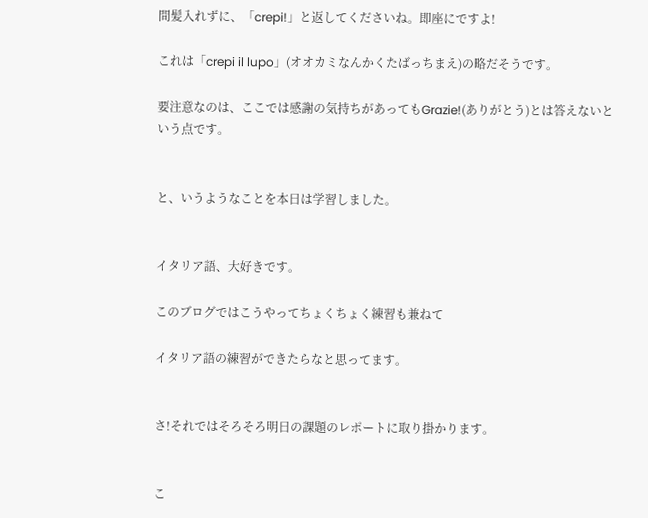間髪入れずに、「crepi!」と返してくださいね。即座にですよ!

これは「crepi il lupo」(オオカミなんかくたばっちまえ)の略だそうです。

要注意なのは、ここでは感謝の気持ちがあってもGrazie!(ありがとう)とは答えないという点です。


と、いうようなことを本日は学習しました。


イタリア語、大好きです。

このブログではこうやってちょくちょく練習も兼ねて

イタリア語の練習ができたらなと思ってます。


さ!それではそろそろ明日の課題のレポートに取り掛かります。


こ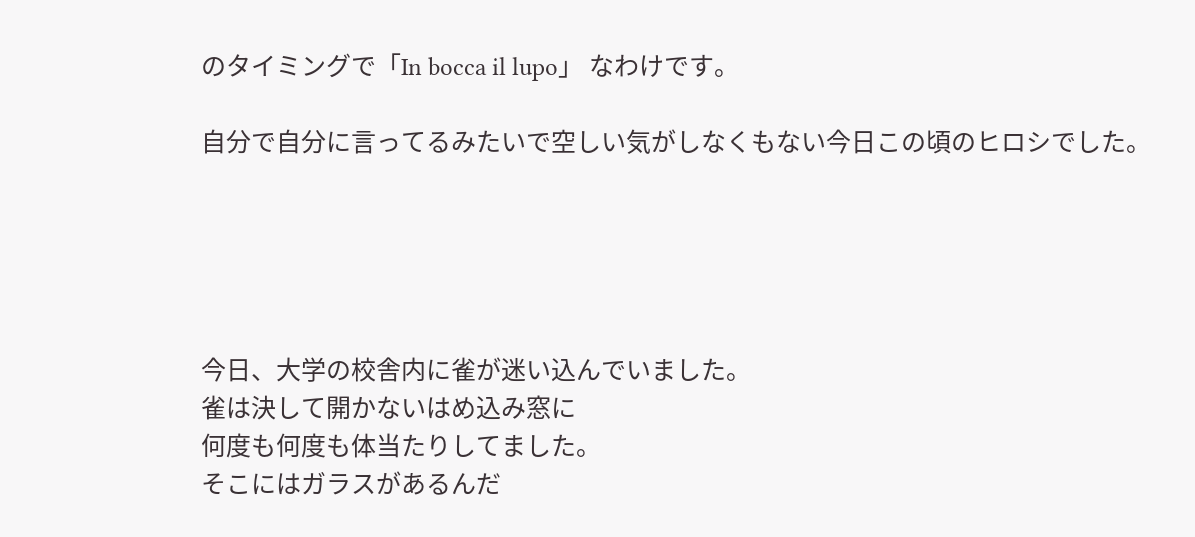のタイミングで「In bocca il lupo」 なわけです。

自分で自分に言ってるみたいで空しい気がしなくもない今日この頃のヒロシでした。





今日、大学の校舎内に雀が迷い込んでいました。
雀は決して開かないはめ込み窓に
何度も何度も体当たりしてました。
そこにはガラスがあるんだ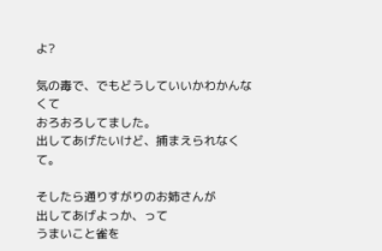よ?

気の毒で、でもどうしていいかわかんなくて
おろおろしてました。
出してあげたいけど、捕まえられなくて。

そしたら通りすがりのお姉さんが
出してあげよっか、って
うまいこと雀を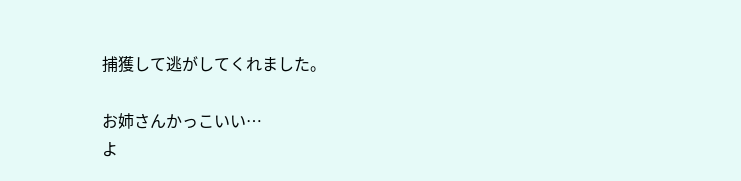捕獲して逃がしてくれました。

お姉さんかっこいい…
よ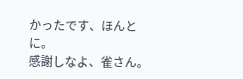かったです、ほんとに。
感謝しなよ、雀さん。